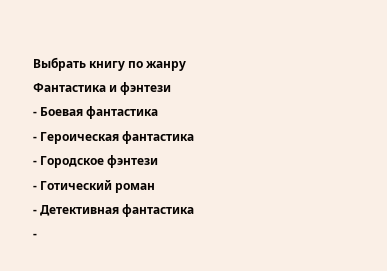Выбрать книгу по жанру
Фантастика и фэнтези
- Боевая фантастика
- Героическая фантастика
- Городское фэнтези
- Готический роман
- Детективная фантастика
-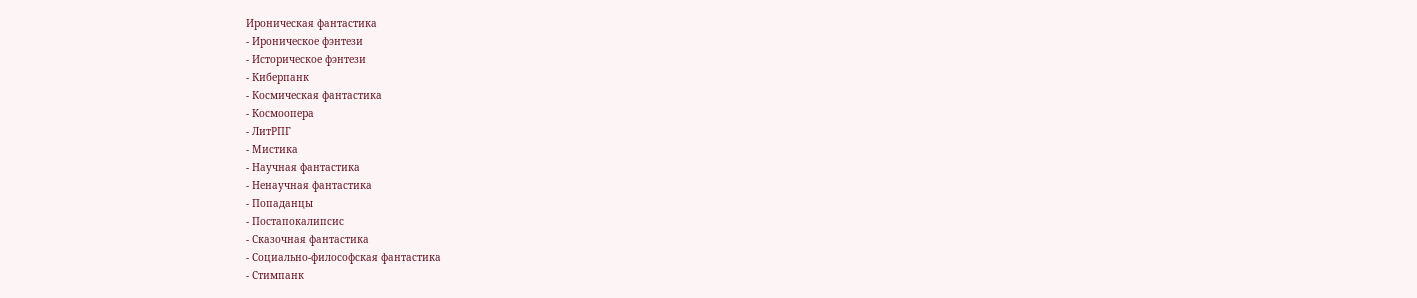Ироническая фантастика
- Ироническое фэнтези
- Историческое фэнтези
- Киберпанк
- Космическая фантастика
- Космоопера
- ЛитРПГ
- Мистика
- Научная фантастика
- Ненаучная фантастика
- Попаданцы
- Постапокалипсис
- Сказочная фантастика
- Социально-философская фантастика
- Стимпанк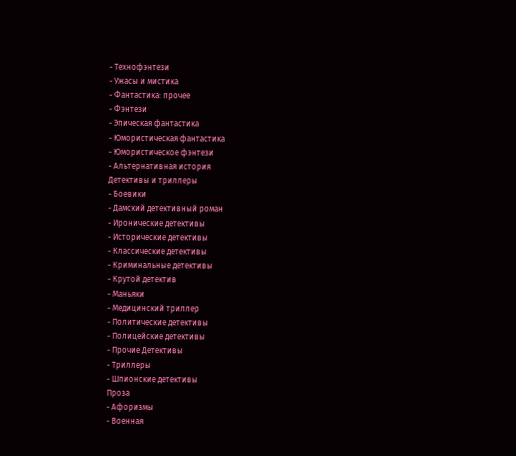- Технофэнтези
- Ужасы и мистика
- Фантастика: прочее
- Фэнтези
- Эпическая фантастика
- Юмористическая фантастика
- Юмористическое фэнтези
- Альтернативная история
Детективы и триллеры
- Боевики
- Дамский детективный роман
- Иронические детективы
- Исторические детективы
- Классические детективы
- Криминальные детективы
- Крутой детектив
- Маньяки
- Медицинский триллер
- Политические детективы
- Полицейские детективы
- Прочие Детективы
- Триллеры
- Шпионские детективы
Проза
- Афоризмы
- Военная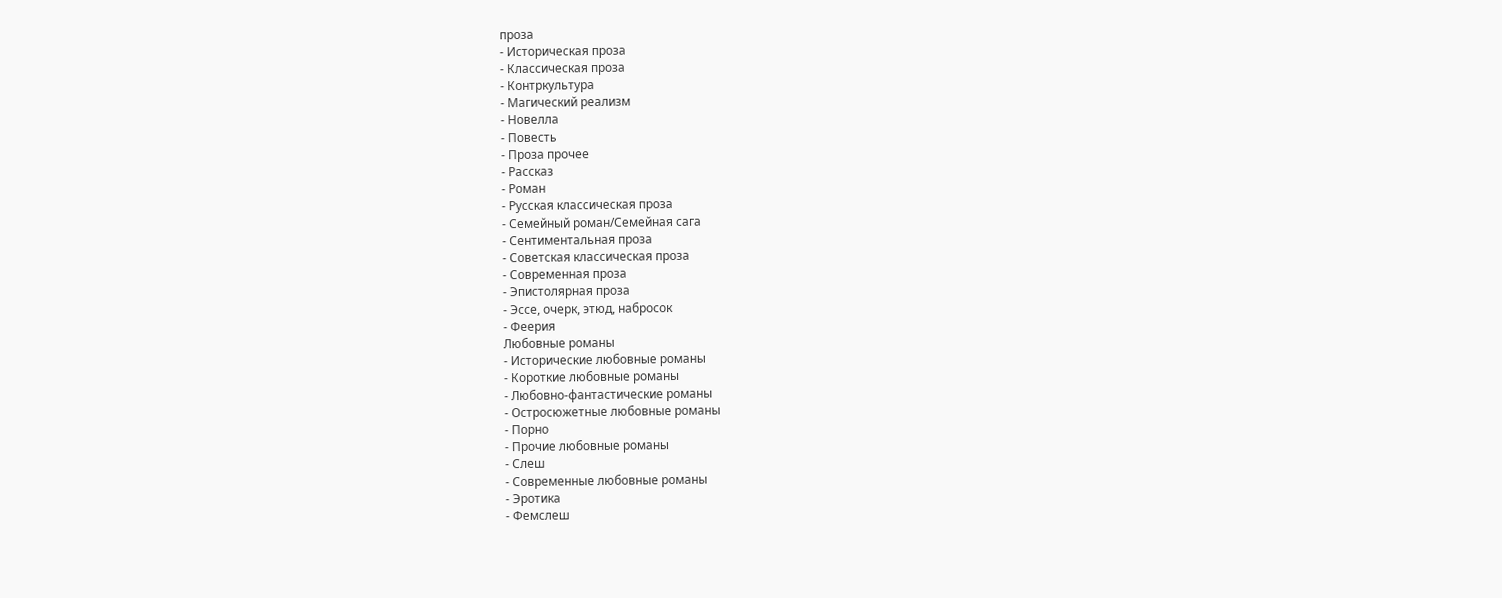проза
- Историческая проза
- Классическая проза
- Контркультура
- Магический реализм
- Новелла
- Повесть
- Проза прочее
- Рассказ
- Роман
- Русская классическая проза
- Семейный роман/Семейная сага
- Сентиментальная проза
- Советская классическая проза
- Современная проза
- Эпистолярная проза
- Эссе, очерк, этюд, набросок
- Феерия
Любовные романы
- Исторические любовные романы
- Короткие любовные романы
- Любовно-фантастические романы
- Остросюжетные любовные романы
- Порно
- Прочие любовные романы
- Слеш
- Современные любовные романы
- Эротика
- Фемслеш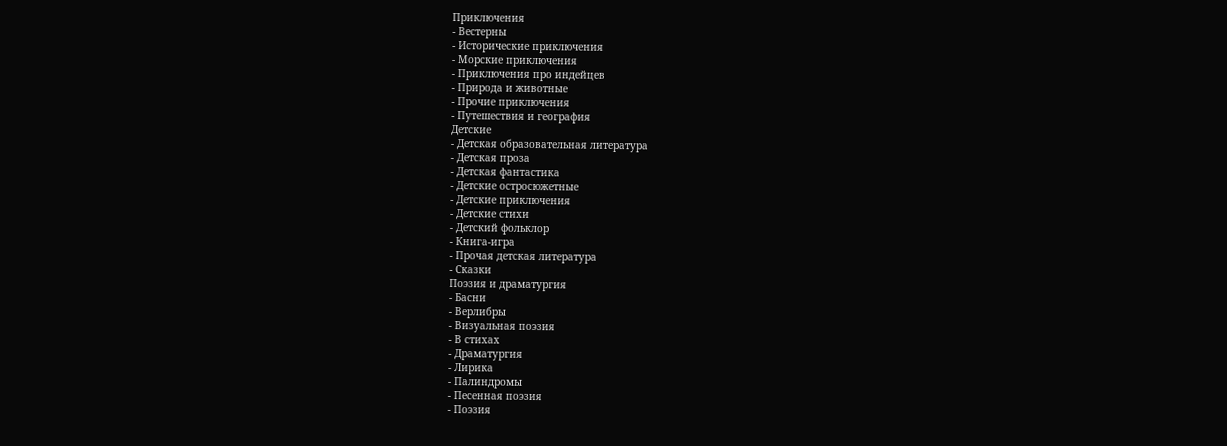Приключения
- Вестерны
- Исторические приключения
- Морские приключения
- Приключения про индейцев
- Природа и животные
- Прочие приключения
- Путешествия и география
Детские
- Детская образовательная литература
- Детская проза
- Детская фантастика
- Детские остросюжетные
- Детские приключения
- Детские стихи
- Детский фольклор
- Книга-игра
- Прочая детская литература
- Сказки
Поэзия и драматургия
- Басни
- Верлибры
- Визуальная поэзия
- В стихах
- Драматургия
- Лирика
- Палиндромы
- Песенная поэзия
- Поэзия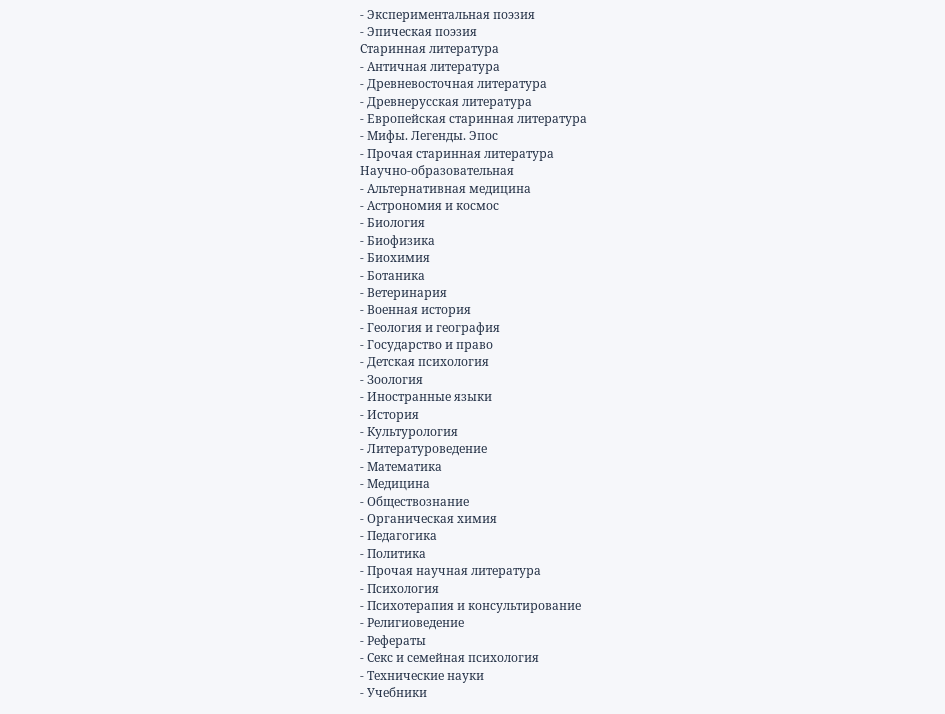- Экспериментальная поэзия
- Эпическая поэзия
Старинная литература
- Античная литература
- Древневосточная литература
- Древнерусская литература
- Европейская старинная литература
- Мифы. Легенды. Эпос
- Прочая старинная литература
Научно-образовательная
- Альтернативная медицина
- Астрономия и космос
- Биология
- Биофизика
- Биохимия
- Ботаника
- Ветеринария
- Военная история
- Геология и география
- Государство и право
- Детская психология
- Зоология
- Иностранные языки
- История
- Культурология
- Литературоведение
- Математика
- Медицина
- Обществознание
- Органическая химия
- Педагогика
- Политика
- Прочая научная литература
- Психология
- Психотерапия и консультирование
- Религиоведение
- Рефераты
- Секс и семейная психология
- Технические науки
- Учебники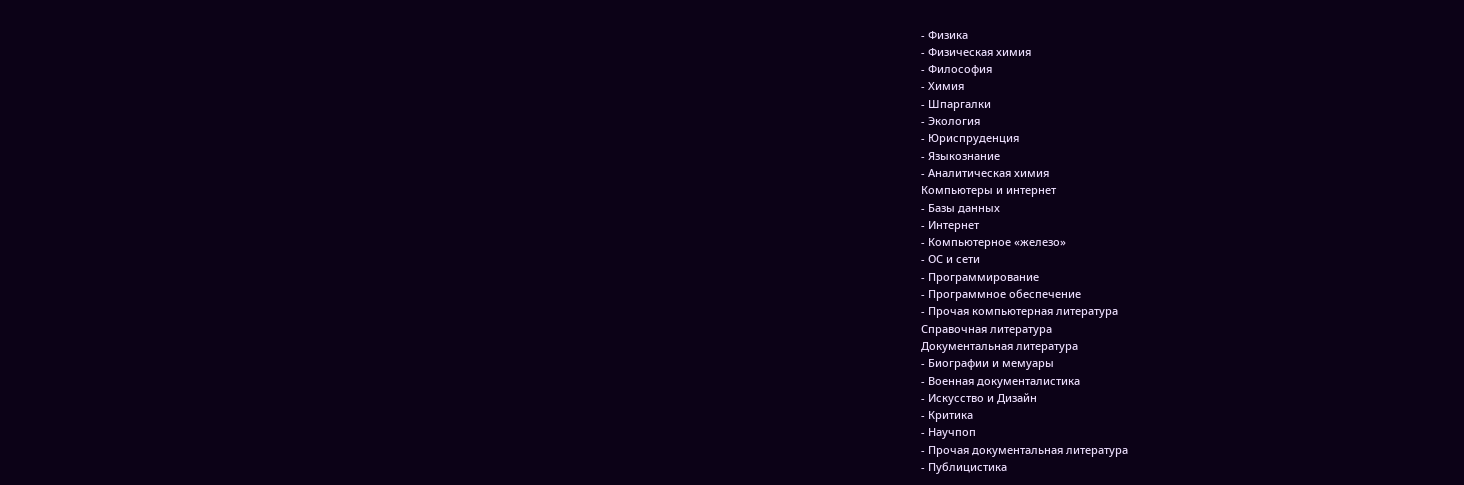- Физика
- Физическая химия
- Философия
- Химия
- Шпаргалки
- Экология
- Юриспруденция
- Языкознание
- Аналитическая химия
Компьютеры и интернет
- Базы данных
- Интернет
- Компьютерное «железо»
- ОС и сети
- Программирование
- Программное обеспечение
- Прочая компьютерная литература
Справочная литература
Документальная литература
- Биографии и мемуары
- Военная документалистика
- Искусство и Дизайн
- Критика
- Научпоп
- Прочая документальная литература
- Публицистика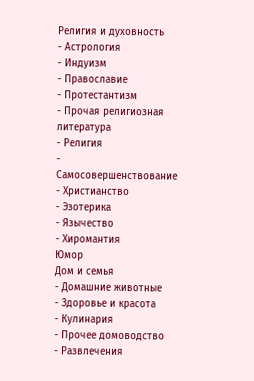Религия и духовность
- Астрология
- Индуизм
- Православие
- Протестантизм
- Прочая религиозная литература
- Религия
- Самосовершенствование
- Христианство
- Эзотерика
- Язычество
- Хиромантия
Юмор
Дом и семья
- Домашние животные
- Здоровье и красота
- Кулинария
- Прочее домоводство
- Развлечения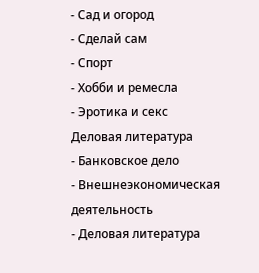- Сад и огород
- Сделай сам
- Спорт
- Хобби и ремесла
- Эротика и секс
Деловая литература
- Банковское дело
- Внешнеэкономическая деятельность
- Деловая литература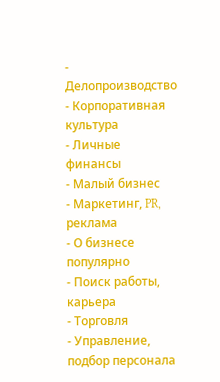- Делопроизводство
- Корпоративная культура
- Личные финансы
- Малый бизнес
- Маркетинг, PR, реклама
- О бизнесе популярно
- Поиск работы, карьера
- Торговля
- Управление, подбор персонала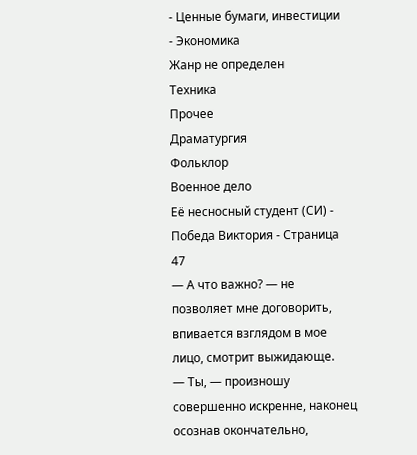- Ценные бумаги, инвестиции
- Экономика
Жанр не определен
Техника
Прочее
Драматургия
Фольклор
Военное дело
Её несносный студент (СИ) - Победа Виктория - Страница 47
— А что важно? — не позволяет мне договорить, впивается взглядом в мое лицо, смотрит выжидающе.
— Ты, — произношу совершенно искренне, наконец осознав окончательно,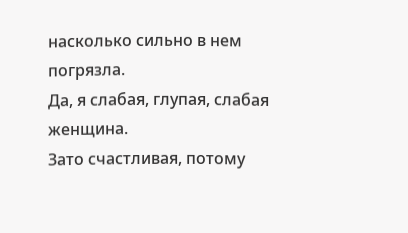насколько сильно в нем погрязла.
Да, я слабая, глупая, слабая женщина.
Зато счастливая, потому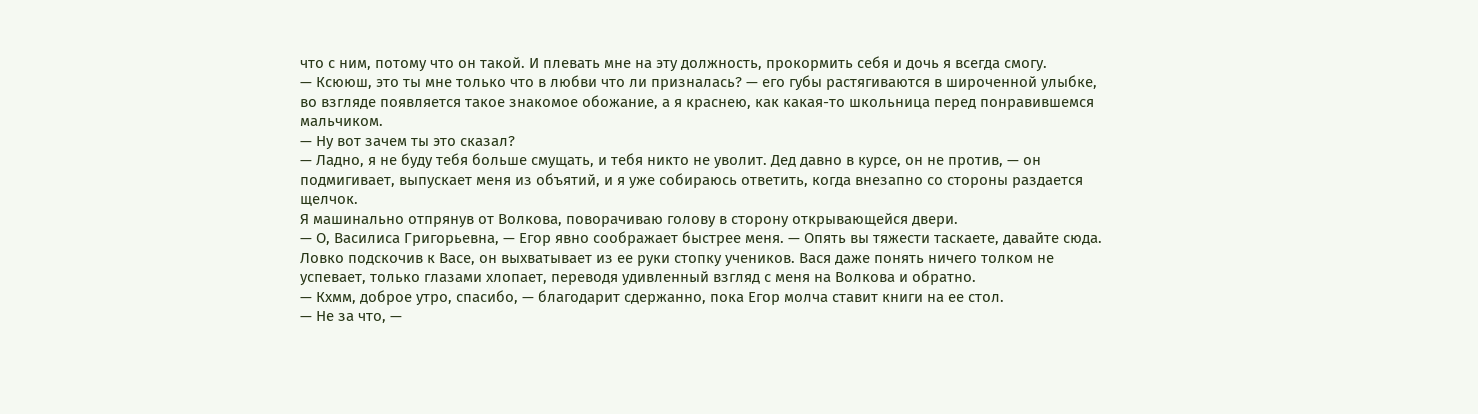что с ним, потому что он такой. И плевать мне на эту должность, прокормить себя и дочь я всегда смогу.
— Ксююш, это ты мне только что в любви что ли призналась? — его губы растягиваются в широченной улыбке, во взгляде появляется такое знакомое обожание, а я краснею, как какая-то школьница перед понравившемся мальчиком.
— Ну вот зачем ты это сказал?
— Ладно, я не буду тебя больше смущать, и тебя никто не уволит. Дед давно в курсе, он не против, — он подмигивает, выпускает меня из объятий, и я уже собираюсь ответить, когда внезапно со стороны раздается щелчок.
Я машинально отпрянув от Волкова, поворачиваю голову в сторону открывающейся двери.
— О, Василиса Григорьевна, — Егор явно соображает быстрее меня. — Опять вы тяжести таскаете, давайте сюда.
Ловко подскочив к Васе, он выхватывает из ее руки стопку учеников. Вася даже понять ничего толком не успевает, только глазами хлопает, переводя удивленный взгляд с меня на Волкова и обратно.
— Кхмм, доброе утро, спасибо, — благодарит сдержанно, пока Егор молча ставит книги на ее стол.
— Не за что, —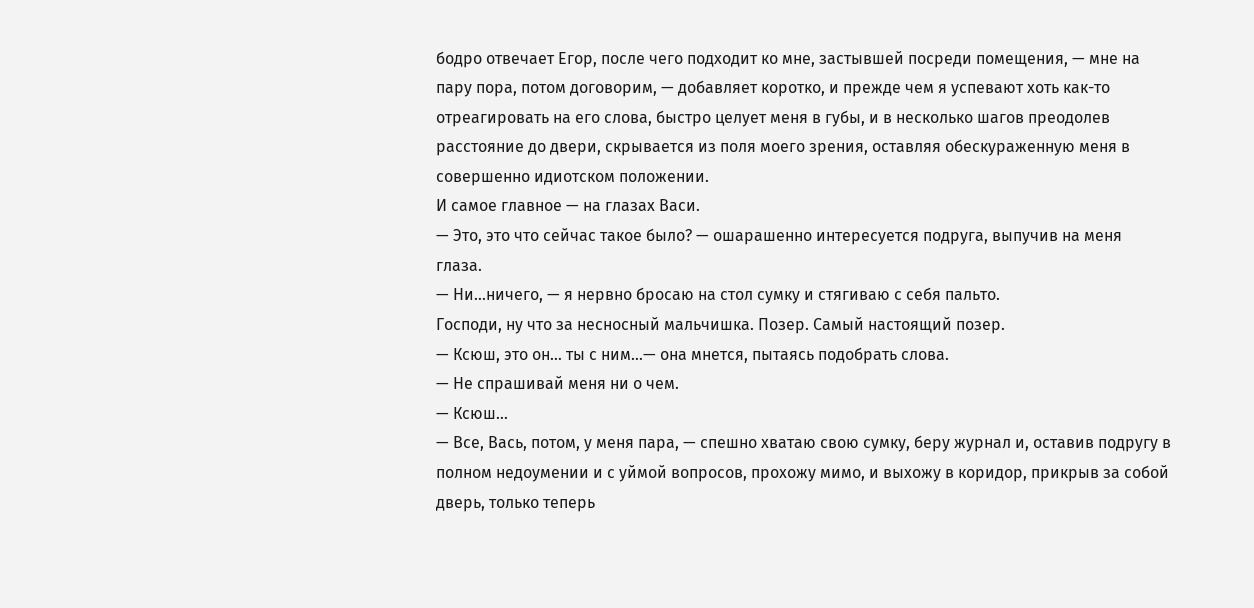бодро отвечает Егор, после чего подходит ко мне, застывшей посреди помещения, — мне на пару пора, потом договорим, — добавляет коротко, и прежде чем я успевают хоть как-то отреагировать на его слова, быстро целует меня в губы, и в несколько шагов преодолев расстояние до двери, скрывается из поля моего зрения, оставляя обескураженную меня в совершенно идиотском положении.
И самое главное — на глазах Васи.
— Это, это что сейчас такое было? — ошарашенно интересуется подруга, выпучив на меня глаза.
— Ни…ничего, — я нервно бросаю на стол сумку и стягиваю с себя пальто.
Господи, ну что за несносный мальчишка. Позер. Самый настоящий позер.
— Ксюш, это он… ты с ним…— она мнется, пытаясь подобрать слова.
— Не спрашивай меня ни о чем.
— Ксюш…
— Все, Вась, потом, у меня пара, — спешно хватаю свою сумку, беру журнал и, оставив подругу в полном недоумении и с уймой вопросов, прохожу мимо, и выхожу в коридор, прикрыв за собой дверь, только теперь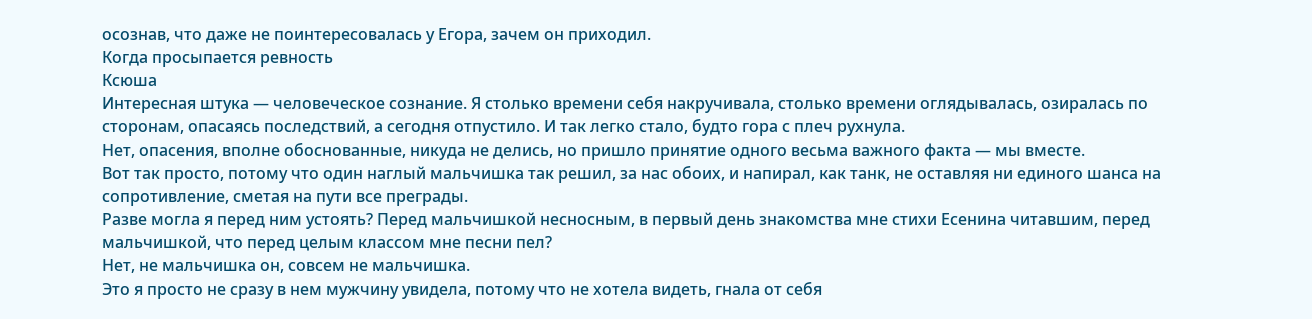осознав, что даже не поинтересовалась у Егора, зачем он приходил.
Когда просыпается ревность
Ксюша
Интересная штука — человеческое сознание. Я столько времени себя накручивала, столько времени оглядывалась, озиралась по сторонам, опасаясь последствий, а сегодня отпустило. И так легко стало, будто гора с плеч рухнула.
Нет, опасения, вполне обоснованные, никуда не делись, но пришло принятие одного весьма важного факта — мы вместе.
Вот так просто, потому что один наглый мальчишка так решил, за нас обоих, и напирал, как танк, не оставляя ни единого шанса на сопротивление, сметая на пути все преграды.
Разве могла я перед ним устоять? Перед мальчишкой несносным, в первый день знакомства мне стихи Есенина читавшим, перед мальчишкой, что перед целым классом мне песни пел?
Нет, не мальчишка он, совсем не мальчишка.
Это я просто не сразу в нем мужчину увидела, потому что не хотела видеть, гнала от себя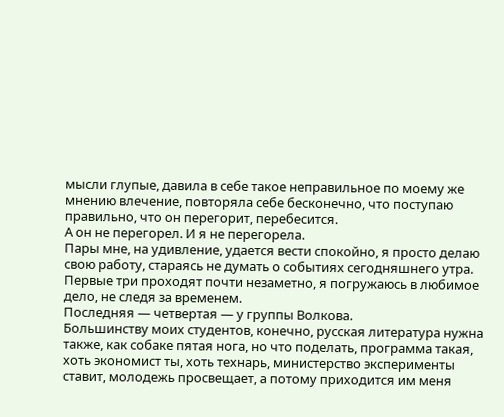мысли глупые, давила в себе такое неправильное по моему же мнению влечение, повторяла себе бесконечно, что поступаю правильно, что он перегорит, перебесится.
А он не перегорел. И я не перегорела.
Пары мне, на удивление, удается вести спокойно, я просто делаю свою работу, стараясь не думать о событиях сегодняшнего утра.
Первые три проходят почти незаметно, я погружаюсь в любимое дело, не следя за временем.
Последняя — четвертая — у группы Волкова.
Большинству моих студентов, конечно, русская литература нужна также, как собаке пятая нога, но что поделать, программа такая, хоть экономист ты, хоть технарь, министерство эксперименты ставит, молодежь просвещает, а потому приходится им меня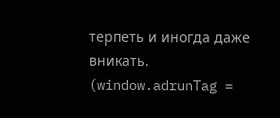терпеть и иногда даже вникать.
(window.adrunTag =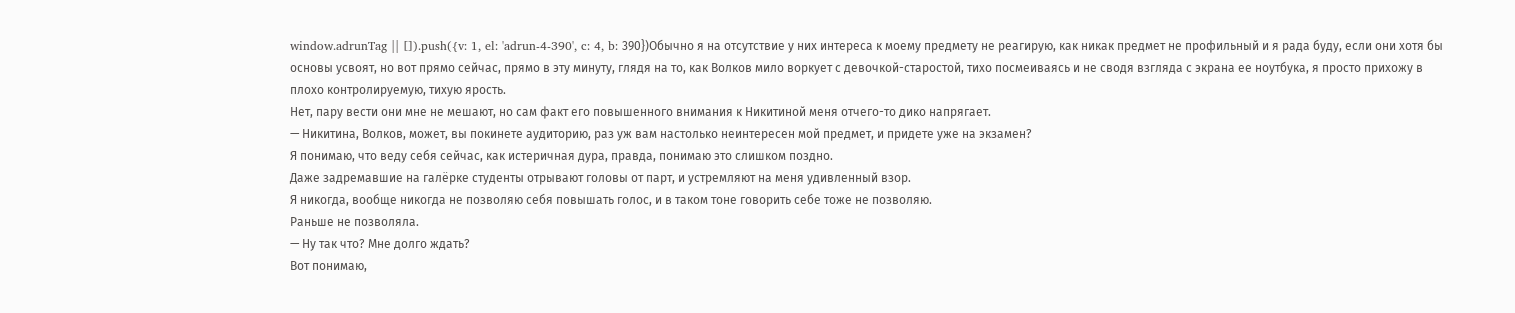window.adrunTag || []).push({v: 1, el: 'adrun-4-390', c: 4, b: 390})Обычно я на отсутствие у них интереса к моему предмету не реагирую, как никак предмет не профильный и я рада буду, если они хотя бы основы усвоят, но вот прямо сейчас, прямо в эту минуту, глядя на то, как Волков мило воркует с девочкой-старостой, тихо посмеиваясь и не сводя взгляда с экрана ее ноутбука, я просто прихожу в плохо контролируемую, тихую ярость.
Нет, пару вести они мне не мешают, но сам факт его повышенного внимания к Никитиной меня отчего-то дико напрягает.
— Никитина, Волков, может, вы покинете аудиторию, раз уж вам настолько неинтересен мой предмет, и придете уже на экзамен?
Я понимаю, что веду себя сейчас, как истеричная дура, правда, понимаю это слишком поздно.
Даже задремавшие на галёрке студенты отрывают головы от парт, и устремляют на меня удивленный взор.
Я никогда, вообще никогда не позволяю себя повышать голос, и в таком тоне говорить себе тоже не позволяю.
Раньше не позволяла.
— Ну так что? Мне долго ждать?
Вот понимаю,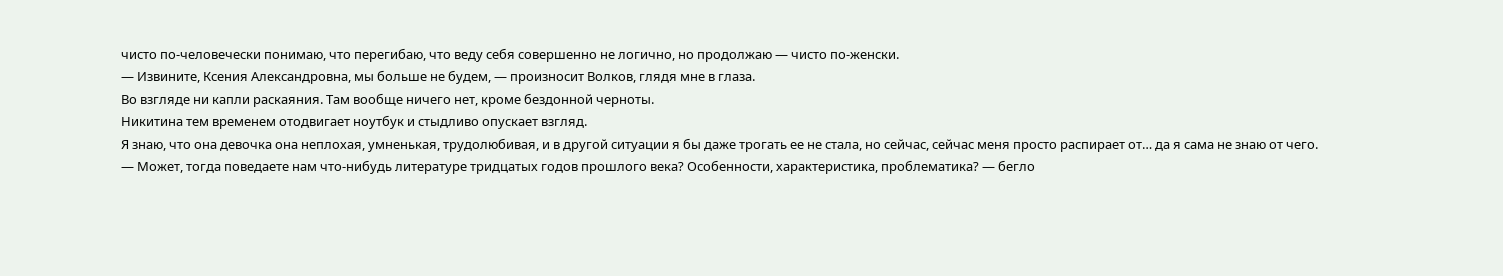чисто по-человечески понимаю, что перегибаю, что веду себя совершенно не логично, но продолжаю — чисто по-женски.
— Извините, Ксения Александровна, мы больше не будем, — произносит Волков, глядя мне в глаза.
Во взгляде ни капли раскаяния. Там вообще ничего нет, кроме бездонной черноты.
Никитина тем временем отодвигает ноутбук и стыдливо опускает взгляд.
Я знаю, что она девочка она неплохая, умненькая, трудолюбивая, и в другой ситуации я бы даже трогать ее не стала, но сейчас, сейчас меня просто распирает от… да я сама не знаю от чего.
— Может, тогда поведаете нам что-нибудь литературе тридцатых годов прошлого века? Особенности, характеристика, проблематика? — бегло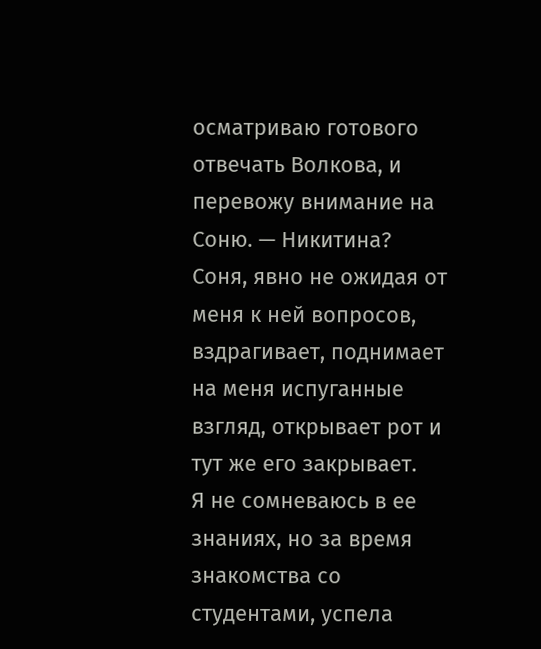осматриваю готового отвечать Волкова, и перевожу внимание на Соню. — Никитина?
Соня, явно не ожидая от меня к ней вопросов, вздрагивает, поднимает на меня испуганные взгляд, открывает рот и тут же его закрывает.
Я не сомневаюсь в ее знаниях, но за время знакомства со студентами, успела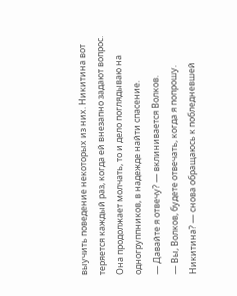выучить поведение некоторых из них. Никитина вот теряется каждый раз, когда ей внезапно задают вопрос.
Она продолжает молчать, то и дело поглядываю на одногруппников, в надежде найти спасение.
— Давайте я отвечу? — вклинивается Волков.
— Вы, Волков, будете отвечать, когда я попрошу. Никитина? — снова обращаюсь к побледневшей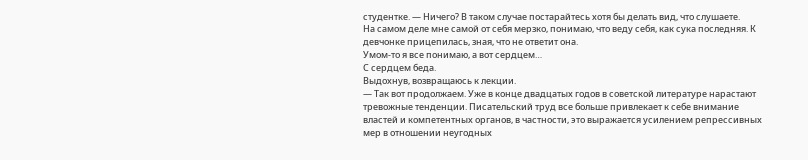студентке. — Ничего? В таком случае постарайтесь хотя бы делать вид, что слушаете.
На самом деле мне самой от себя мерзко, понимаю, что веду себя, как сука последняя. К девчонке прицепилась, зная, что не ответит она.
Умом-то я все понимаю, а вот сердцем…
С сердцем беда.
Выдохнув, возвращаюсь к лекции.
— Так вот продолжаем. Уже в конце двадцатых годов в советской литературе нарастают тревожные тенденции. Писательский труд все больше привлекает к себе внимание властей и компетентных органов, в частности, это выражается усилением репрессивных мер в отношении неугодных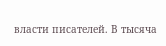власти писателей. В тысяча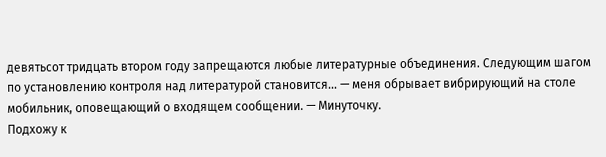девятьсот тридцать втором году запрещаются любые литературные объединения. Следующим шагом по установлению контроля над литературой становится… — меня обрывает вибрирующий на столе мобильник, оповещающий о входящем сообщении. — Минуточку.
Подхожу к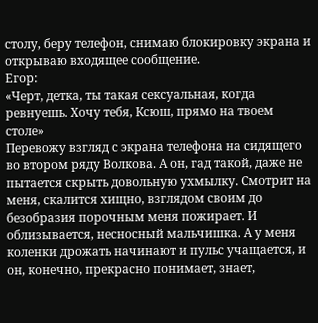столу, беру телефон, снимаю блокировку экрана и открываю входящее сообщение.
Егор:
«Черт, детка, ты такая сексуальная, когда ревнуешь. Хочу тебя, Ксюш, прямо на твоем столе»
Перевожу взгляд с экрана телефона на сидящего во втором ряду Волкова. А он, гад такой, даже не пытается скрыть довольную ухмылку. Смотрит на меня, скалится хищно, взглядом своим до безобразия порочным меня пожирает. И облизывается, несносный мальчишка. А у меня коленки дрожать начинают и пульс учащается, и он, конечно, прекрасно понимает, знает,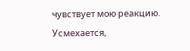чувствует мою реакцию. Усмехается,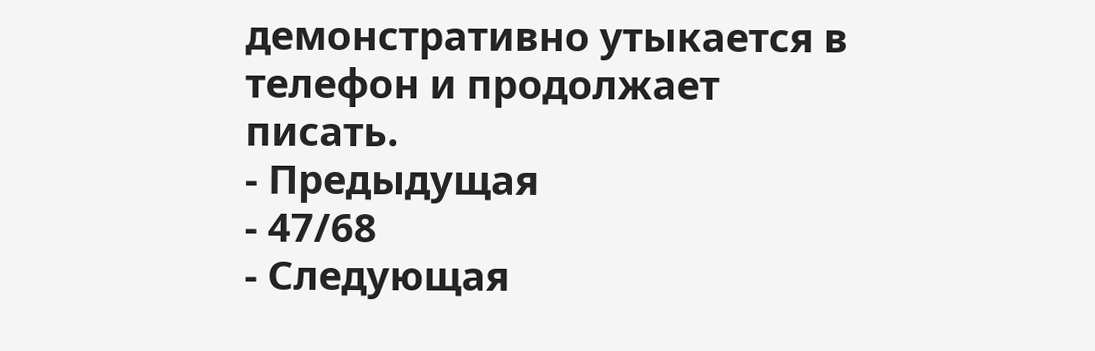демонстративно утыкается в телефон и продолжает писать.
- Предыдущая
- 47/68
- Следующая